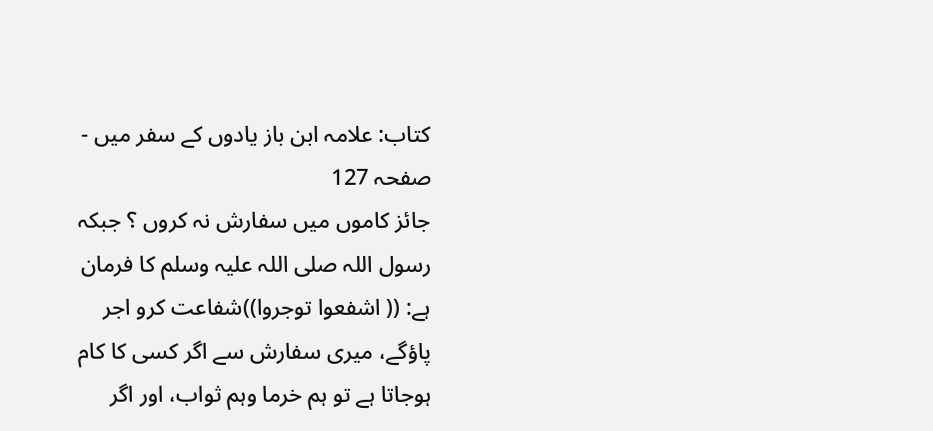کتاب: علامہ ابن باز یادوں کے سفر میں - صفحہ 127
جائز کاموں میں سفارش نہ کروں ؟ جبکہ رسول اللہ صلی اللہ علیہ وسلم کا فرمان ہے: (( اشفعوا توجروا))شفاعت کرو اجر پاؤگے، میری سفارش سے اگر کسی کا کام ہوجاتا ہے تو ہم خرما وہم ثواب، اور اگر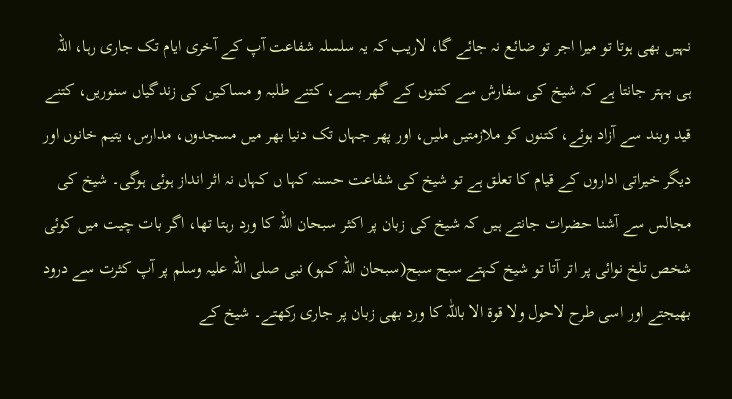نہیں بھی ہوتا تو میرا اجر تو ضائع نہ جائے گا، لاریب کہ یہ سلسلہ شفاعت آپ کے آخری ایام تک جاری رہا، اللہ ہی بہتر جانتا ہے کہ شیخ کی سفارش سے کتنوں کے گھر بسے، کتنے طلبہ و مساکین کی زندگیاں سنوریں، کتنے قید وبند سے آزاد ہوئے، کتنوں کو ملازمتیں ملیں، اور پھر جہاں تک دنیا بھر میں مسجدوں، مدارس، یتیم خانوں اور دیگر خیراتی اداروں کے قیام کا تعلق ہے تو شیخ کی شفاعت حسنہ کہا ں کہاں نہ اثر انداز ہوئی ہوگی۔ شیخ کی مجالس سے آشنا حضرات جانتے ہیں کہ شیخ کی زبان پر اکثر سبحان اللہ کا ورد رہتا تھا، اگر بات چیت میں کوئی شخص تلخ نوائی پر اتر آتا تو شیخ کہتے سبح سبح(سبحان اللہ کہو) نبی صلی اللہ علیہ وسلم پر آپ کثرت سے درود بھیجتے اور اسی طرح لاحول ولا قوۃ الا باللّٰہ کا ورد بھی زبان پر جاری رکھتے۔ شیخ کے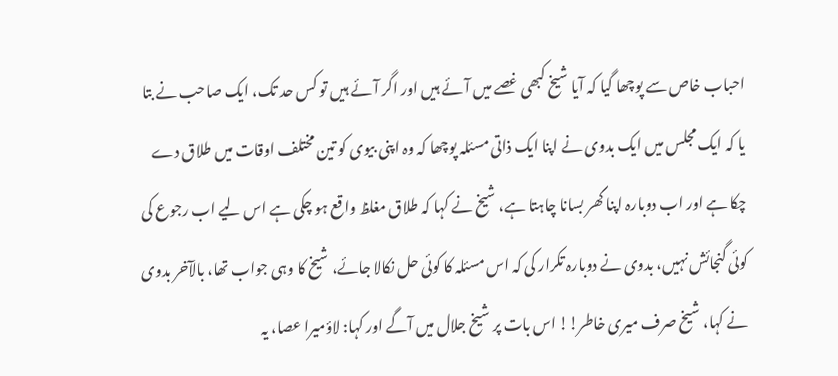احباب خاص سے پوچھا گیا کہ آیا شیخ کبھی غصے میں آئے ہیں اور اگر آئے ہیں تو کس حد تک، ایک صاحب نے بتا یا کہ ایک مجلس میں ایک بدوی نے اپنا ایک ذاتی مسئلہ پوچھا کہ وہ اپنی بیوی کو تین مختلف اوقات میں طلاق دے چکا ہے اور اب دوبارہ اپنا گھر بسانا چاہتا ہے، شیخ نے کہا کہ طلاق مغلظ واقع ہو چکی ہے اس لیے اب رجوع کی کوئی گنجائش نہیں، بدوی نے دوبارہ تکرار کی کہ اس مسئلہ کا کوئی حل نکالا جائے، شیخ کا وہی جواب تھا، بالآخر بدوی نے کہا، شیخ صرف میری خاطر!! اس بات پر شیخ جلال میں آگے اور کہا: لاؤمیرا عصا، یہ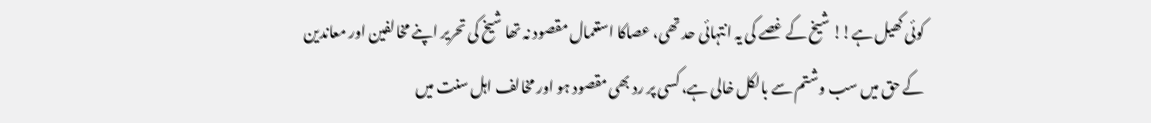کوئی کھیل ہے!! شیخ کے غصے کی یہ انتہائی حد تھی، عصاکا استعمال مقصود نہ تھا شیخ کی تحریر اپنے مخالفین اور معاندین کے حق میں سب وشتم سے بالکل خالی ہے، کسی پر رد بھی مقصود ہو اور مخالف اہل سنت میں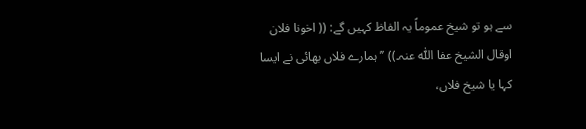سے ہو تو شیخ عموماً یہ الفاظ کہیں گے: (( اخونا فلان اوقال الشیخ عفا اللّٰہ عنہ۔)) ’’ہمارے فلاں بھائی نے ایسا کہا یا شیخ فلاں،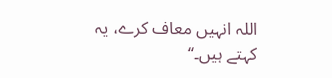اللہ انہیں معاف کرے، یہ کہتے ہیں۔‘‘